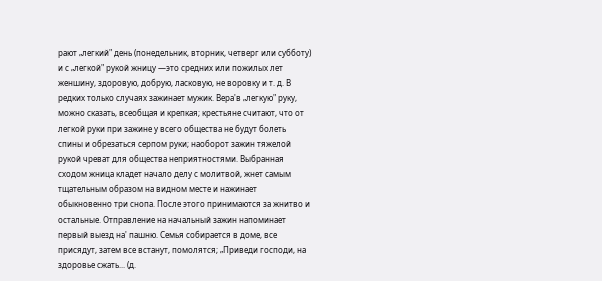рают „легкий" день (понедельник, вторник, четверг или субботу) и с „легкой" рукой жницу —это средних или пожилых лет женшину, здоровую, добрую, ласковую, не воровку и т. д. В редких только случаях зажинает мужик. Вера'в „легкую" руку, можно сказать, всеобщая и крепкая; крестьяне считают, что от легкой руки при зажине у всего общества не будут болеть спины и обрезаться серпом руки; наоборот зажин тяжелой рукой чреват для общества неприятностями. Выбранная сходом жница кладет начало делу с молитвой, жнет самым тщательным образом на видном месте и нажинает обыкновенно три снопа. После этого принимаются за жнитво и остальные. Отправление на начальный зажин напоминает первый выезд на' пашню. Семья собирается в доме, все присядут, затем все встанут, помолятся; „Приведи господи, на здоровье сжать... (д.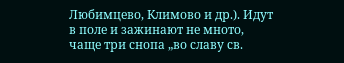Любимцево, Климово и др.). Идут в поле и зажинают не мното, чаще три снопа „во славу св.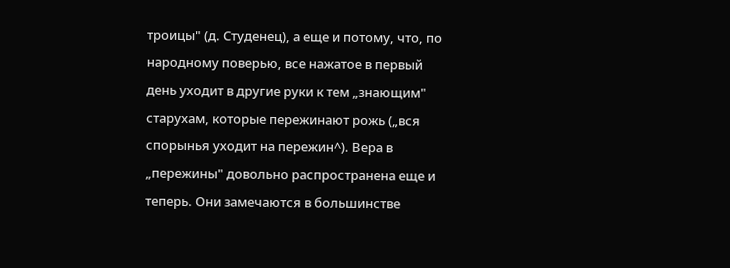троицы" (д. Студенец), а еще и потому, что, по народному поверью, все нажатое в первый день уходит в другие руки к тем „знающим" старухам, которые пережинают рожь („вся спорынья уходит на пережин^). Вера в „пережины" довольно распространена еще и теперь. Они замечаются в большинстве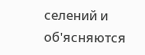селений и об'ясняются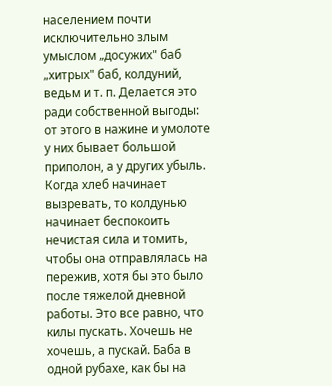населением почти исключительно злым умыслом „досужих" баб „хитрых" баб, колдуний, ведьм и т. п. Делается это ради собственной выгоды: от этого в нажине и умолоте у них бывает большой приполон, а у других убыль. Когда хлеб начинает вызревать, то колдунью начинает беспокоить нечистая сила и томить, чтобы она отправлялась на пережив, хотя бы это было после тяжелой дневной работы. Это все равно, что килы пускать. Хочешь не хочешь, а пускай. Баба в одной рубахе, как бы на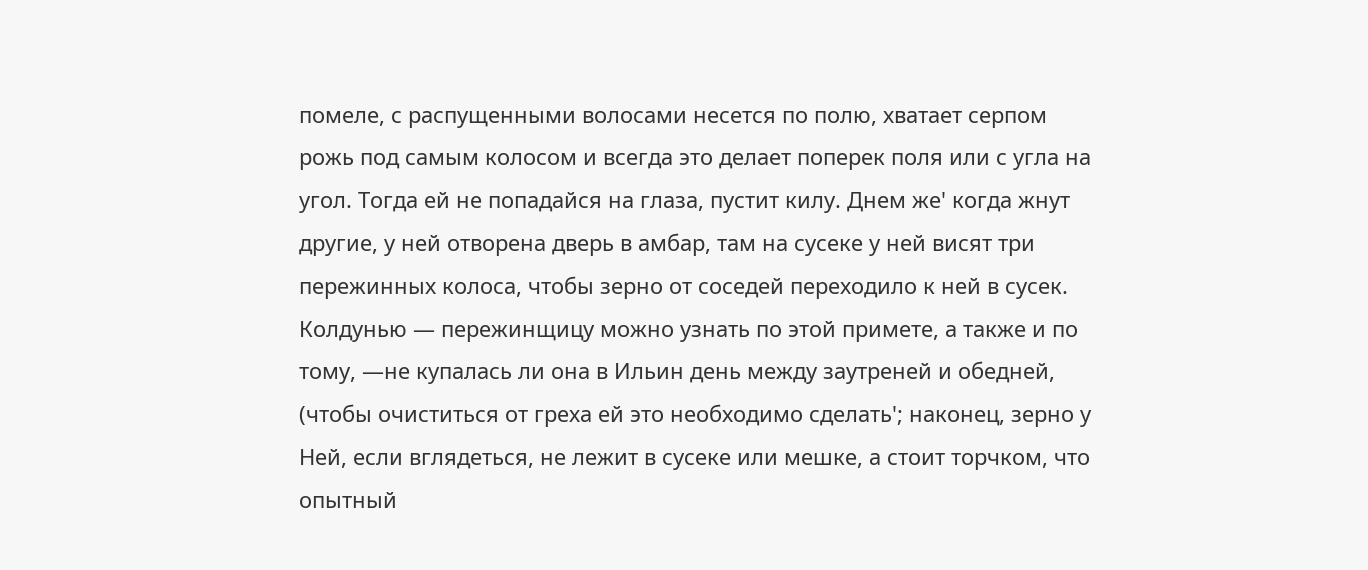помеле, с распущенными волосами несется по полю, хватает серпом рожь под самым колосом и всегда это делает поперек поля или с угла на угол. Тогда ей не попадайся на глаза, пустит килу. Днем же' когда жнут другие, у ней отворена дверь в амбар, там на сусеке у ней висят три пережинных колоса, чтобы зерно от соседей переходило к ней в сусек. Колдунью — пережинщицу можно узнать по этой примете, а также и по тому, —не купалась ли она в Ильин день между заутреней и обедней, (чтобы очиститься от греха ей это необходимо сделать'; наконец, зерно у Ней, если вглядеться, не лежит в сусеке или мешке, а стоит торчком, что опытный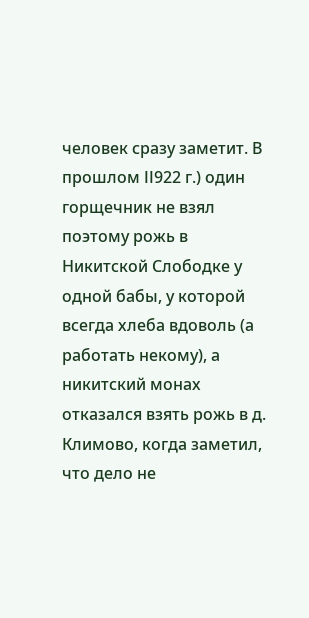человек сразу заметит. В прошлом ІІ922 г.) один горщечник не взял поэтому рожь в Никитской Слободке у одной бабы, у которой всегда хлеба вдоволь (а работать некому), а никитский монах отказался взять рожь в д. Климово, когда заметил, что дело не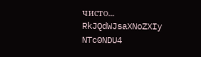чисто...
RkJQdWJsaXNoZXIy NTc0NDU4